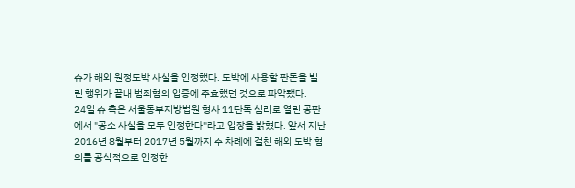슈가 해외 원정도박 사실을 인정했다. 도박에 사용할 판돈을 빌린 행위가 끝내 범죄혐의 입증에 주효했던 것으로 파악됐다.
24일 슈 측은 서울동부지방법원 형사 11단독 심리로 열린 공판에서 "공소 사실을 모두 인정한다"라고 입장을 밝혔다. 앞서 지난 2016년 8월부터 2017년 5월까지 수 차례에 걸친 해외 도박 혐의를 공식적으로 인정한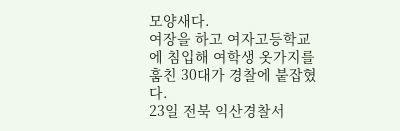모양새다.
여장을 하고 여자고등학교에 침입해 여학생 옷가지를 훔친 30대가 경찰에 붙잡혔다.
23일 전북 익산경찰서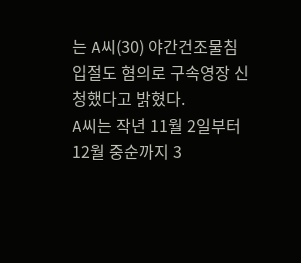는 A씨(30) 야간건조물침입절도 혐의로 구속영장 신청했다고 밝혔다.
A씨는 작년 11월 2일부터 12월 중순까지 3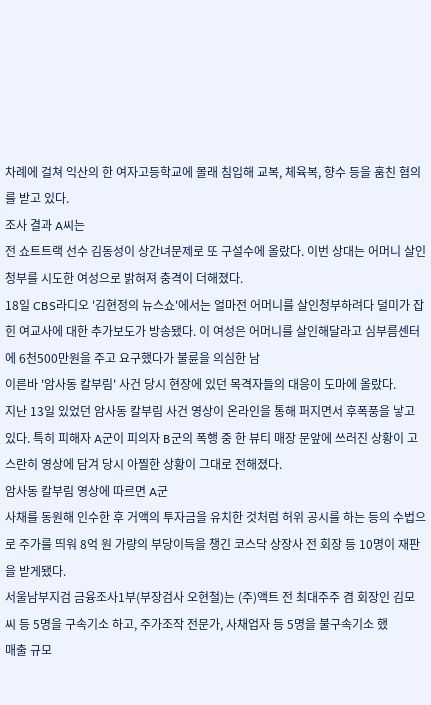차례에 걸쳐 익산의 한 여자고등학교에 몰래 침입해 교복, 체육복, 향수 등을 훔친 혐의를 받고 있다.
조사 결과 A씨는
전 쇼트트랙 선수 김동성이 상간녀문제로 또 구설수에 올랐다. 이번 상대는 어머니 살인청부를 시도한 여성으로 밝혀져 충격이 더해졌다.
18일 CBS라디오 '김현정의 뉴스쇼'에서는 얼마전 어머니를 살인청부하려다 덜미가 잡힌 여교사에 대한 추가보도가 방송됐다. 이 여성은 어머니를 살인해달라고 심부름센터에 6천500만원을 주고 요구했다가 불륜을 의심한 남
이른바 '암사동 칼부림' 사건 당시 현장에 있던 목격자들의 대응이 도마에 올랐다.
지난 13일 있었던 암사동 칼부림 사건 영상이 온라인을 통해 퍼지면서 후폭풍을 낳고 있다. 특히 피해자 A군이 피의자 B군의 폭행 중 한 뷰티 매장 문앞에 쓰러진 상황이 고스란히 영상에 담겨 당시 아찔한 상황이 그대로 전해졌다.
암사동 칼부림 영상에 따르면 A군
사채를 동원해 인수한 후 거액의 투자금을 유치한 것처럼 허위 공시를 하는 등의 수법으로 주가를 띄워 8억 원 가량의 부당이득을 챙긴 코스닥 상장사 전 회장 등 10명이 재판을 받게됐다.
서울남부지검 금융조사1부(부장검사 오현철)는 (주)액트 전 최대주주 겸 회장인 김모 씨 등 5명을 구속기소 하고, 주가조작 전문가, 사채업자 등 5명을 불구속기소 했
매출 규모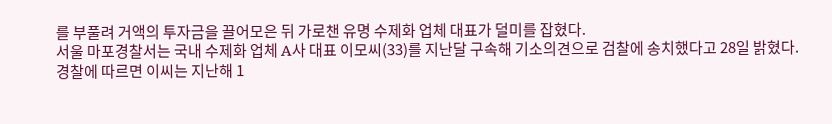를 부풀려 거액의 투자금을 끌어모은 뒤 가로챈 유명 수제화 업체 대표가 덜미를 잡혔다.
서울 마포경찰서는 국내 수제화 업체 A사 대표 이모씨(33)를 지난달 구속해 기소의견으로 검찰에 송치했다고 28일 밝혔다.
경찰에 따르면 이씨는 지난해 1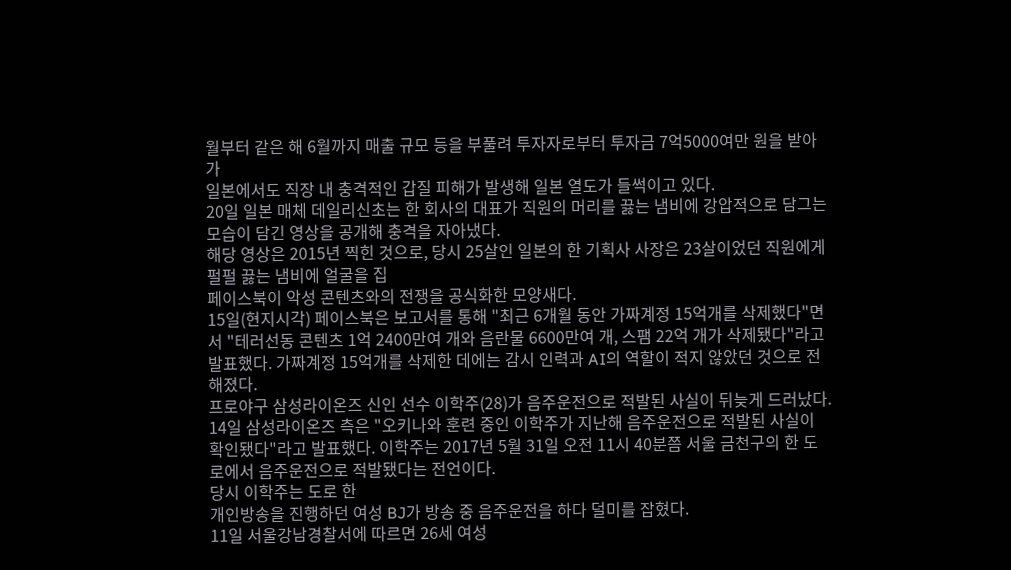월부터 같은 해 6월까지 매출 규모 등을 부풀려 투자자로부터 투자금 7억5000여만 원을 받아 가
일본에서도 직장 내 충격적인 갑질 피해가 발생해 일본 열도가 들썩이고 있다.
20일 일본 매체 데일리신초는 한 회사의 대표가 직원의 머리를 끓는 냄비에 강압적으로 담그는 모습이 담긴 영상을 공개해 충격을 자아냈다.
해당 영상은 2015년 찍힌 것으로, 당시 25살인 일본의 한 기획사 사장은 23살이었던 직원에게 펄펄 끓는 냄비에 얼굴을 집
페이스북이 악성 콘텐츠와의 전쟁을 공식화한 모양새다.
15일(현지시각) 페이스북은 보고서를 통해 "최근 6개월 동안 가짜계정 15억개를 삭제했다"면서 "테러선동 콘텐츠 1억 2400만여 개와 음란물 6600만여 개, 스팸 22억 개가 삭제됐다"라고 발표했다. 가짜계정 15억개를 삭제한 데에는 감시 인력과 AI의 역할이 적지 않았던 것으로 전해졌다.
프로야구 삼성라이온즈 신인 선수 이학주(28)가 음주운전으로 적발된 사실이 뒤늦게 드러났다.
14일 삼성라이온즈 측은 "오키나와 훈련 중인 이학주가 지난해 음주운전으로 적발된 사실이 확인됐다"라고 발표했다. 이학주는 2017년 5월 31일 오전 11시 40분쯤 서울 금천구의 한 도로에서 음주운전으로 적발됐다는 전언이다.
당시 이학주는 도로 한
개인방송을 진행하던 여성 BJ가 방송 중 음주운전을 하다 덜미를 잡혔다.
11일 서울강남경찰서에 따르면 26세 여성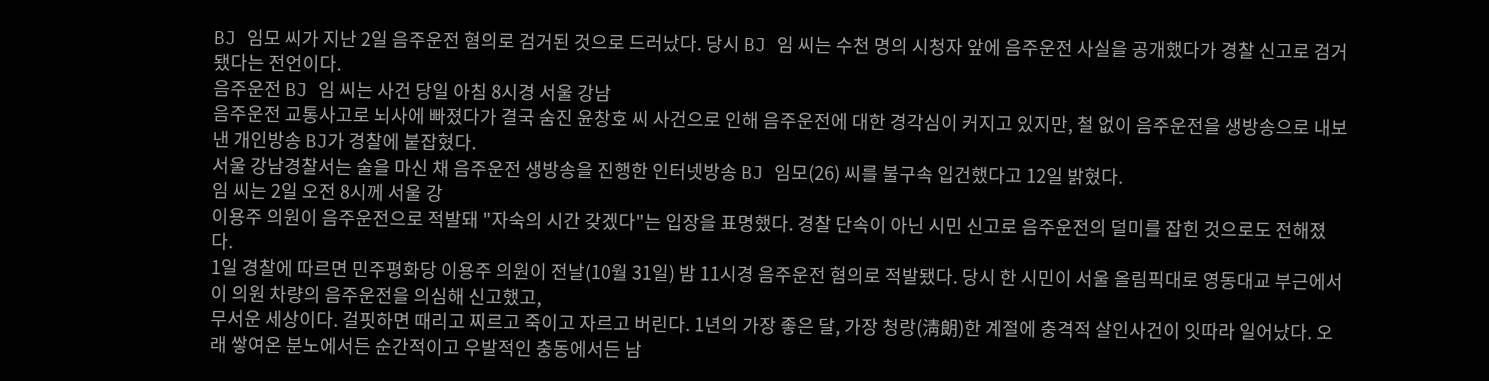BJ 임모 씨가 지난 2일 음주운전 혐의로 검거된 것으로 드러났다. 당시 BJ 임 씨는 수천 명의 시청자 앞에 음주운전 사실을 공개했다가 경찰 신고로 검거됐다는 전언이다.
음주운전 BJ 임 씨는 사건 당일 아침 8시경 서울 강남
음주운전 교통사고로 뇌사에 빠졌다가 결국 숨진 윤창호 씨 사건으로 인해 음주운전에 대한 경각심이 커지고 있지만, 철 없이 음주운전을 생방송으로 내보낸 개인방송 BJ가 경찰에 붙잡혔다.
서울 강남경찰서는 술을 마신 채 음주운전 생방송을 진행한 인터넷방송 BJ 임모(26) 씨를 불구속 입건했다고 12일 밝혔다.
임 씨는 2일 오전 8시께 서울 강
이용주 의원이 음주운전으로 적발돼 "자숙의 시간 갖겠다"는 입장을 표명했다. 경찰 단속이 아닌 시민 신고로 음주운전의 덜미를 잡힌 것으로도 전해졌다.
1일 경찰에 따르면 민주평화당 이용주 의원이 전날(10월 31일) 밤 11시경 음주운전 혐의로 적발됐다. 당시 한 시민이 서울 올림픽대로 영동대교 부근에서 이 의원 차량의 음주운전을 의심해 신고했고,
무서운 세상이다. 걸핏하면 때리고 찌르고 죽이고 자르고 버린다. 1년의 가장 좋은 달, 가장 청랑(淸朗)한 계절에 충격적 살인사건이 잇따라 일어났다. 오래 쌓여온 분노에서든 순간적이고 우발적인 충동에서든 남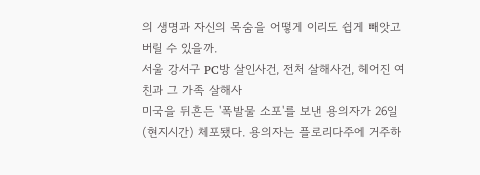의 생명과 자신의 목숨을 어떻게 이리도 쉽게 빼앗고 버릴 수 있을까.
서울 강서구 PC방 살인사건, 전처 살해사건, 헤어진 여친과 그 가족 살해사
미국을 뒤흔든 '폭발물 소포'를 보낸 용의자가 26일(현지시간) 체포됐다. 용의자는 플로리다주에 거주하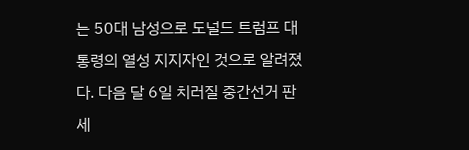는 50대 남성으로 도널드 트럼프 대통령의 열성 지지자인 것으로 알려졌다. 다음 달 6일 치러질 중간선거 판세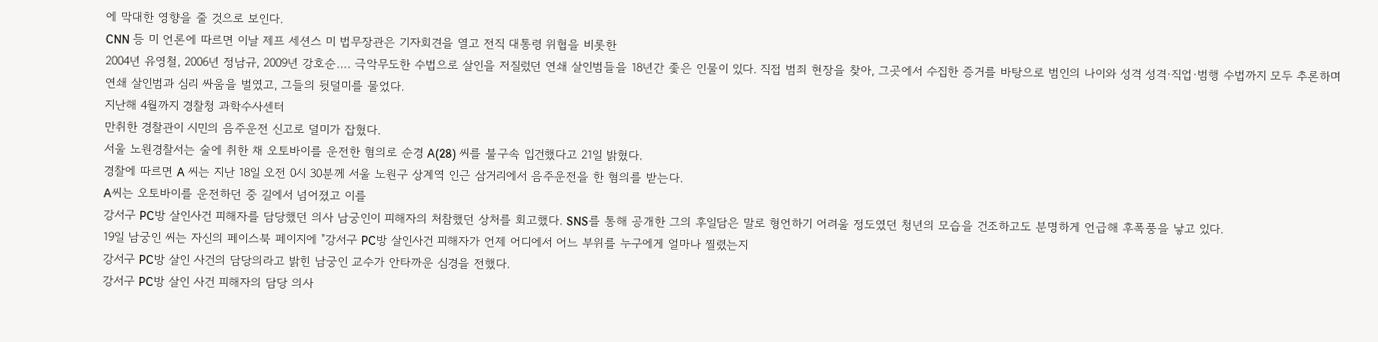에 막대한 영향을 줄 것으로 보인다.
CNN 등 미 언론에 따르면 이날 제프 세션스 미 법무장관은 기자회견을 열고 전직 대통령 위협을 비롯한
2004년 유영철, 2006년 정남규, 2009년 강호순…. 극악무도한 수법으로 살인을 저질렀던 연쇄 살인범들을 18년간 좇은 인물이 있다. 직접 범죄 현장을 찾아, 그곳에서 수집한 증거를 바탕으로 범인의 나이와 성격 성격·직업·범행 수법까지 모두 추론하며 연쇄 살인범과 심리 싸움을 벌였고, 그들의 뒷덜미를 물었다.
지난해 4월까지 경찰청 과학수사센터
만취한 경찰관이 시민의 음주운전 신고로 덜미가 잡혔다.
서울 노원경찰서는 술에 취한 채 오토바이를 운전한 혐의로 순경 A(28) 씨를 불구속 입건했다고 21일 밝혔다.
경찰에 따르면 A 씨는 지난 18일 오전 0시 30분께 서울 노원구 상계역 인근 삼거리에서 음주운전을 한 혐의를 받는다.
A씨는 오토바이를 운전하던 중 길에서 넘어졌고 이를
강서구 PC방 살인사건 피해자를 담당했던 의사 남궁인이 피해자의 처참했던 상처를 회고했다. SNS를 통해 공개한 그의 후일담은 말로 형언하기 어려울 정도였던 청년의 모습을 건조하고도 분명하게 언급해 후폭풍을 낳고 있다.
19일 남궁인 씨는 자신의 페이스북 페이지에 "강서구 PC방 살인사건 피해자가 언제 어디에서 어느 부위를 누구에게 얼마나 찔렸는지
강서구 PC방 살인 사건의 담당의라고 밝힌 남궁인 교수가 안타까운 심경을 전했다.
강서구 PC방 살인 사건 피해자의 담당 의사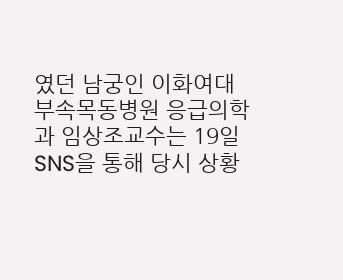였던 남궁인 이화여대부속목동병원 응급의학과 임상조교수는 19일 SNS을 통해 당시 상황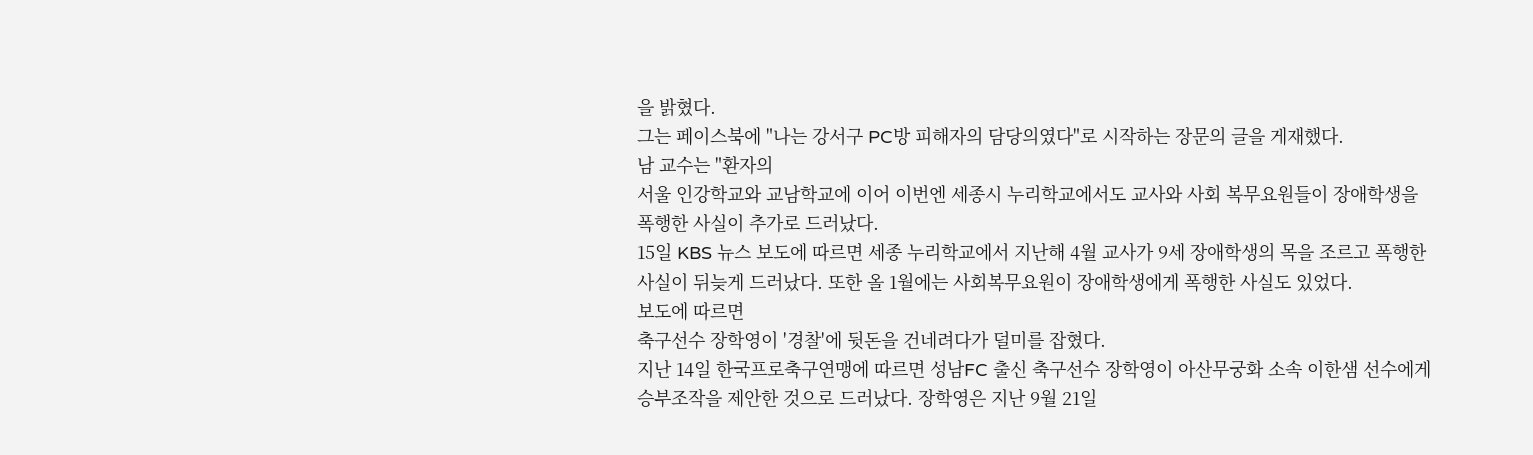을 밝혔다.
그는 페이스북에 "나는 강서구 PC방 피해자의 담당의였다"로 시작하는 장문의 글을 게재했다.
남 교수는 "환자의
서울 인강학교와 교남학교에 이어 이번엔 세종시 누리학교에서도 교사와 사회 복무요원들이 장애학생을 폭행한 사실이 추가로 드러났다.
15일 KBS 뉴스 보도에 따르면 세종 누리학교에서 지난해 4월 교사가 9세 장애학생의 목을 조르고 폭행한 사실이 뒤늦게 드러났다. 또한 올 1월에는 사회복무요원이 장애학생에게 폭행한 사실도 있었다.
보도에 따르면
축구선수 장학영이 '경찰'에 뒷돈을 건네려다가 덜미를 잡혔다.
지난 14일 한국프로축구연맹에 따르면 성남FC 출신 축구선수 장학영이 아산무궁화 소속 이한샘 선수에게 승부조작을 제안한 것으로 드러났다. 장학영은 지난 9월 21일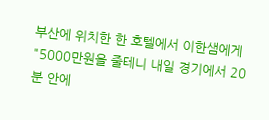부산에 위치한 한 호텔에서 이한샘에게 "5000만원을 줄테니 내일 경기에서 20분 안에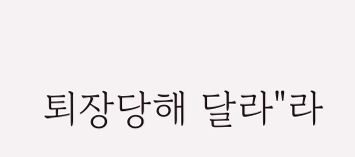퇴장당해 달라"라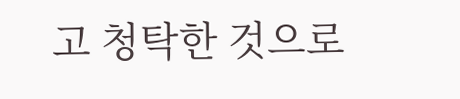고 청탁한 것으로